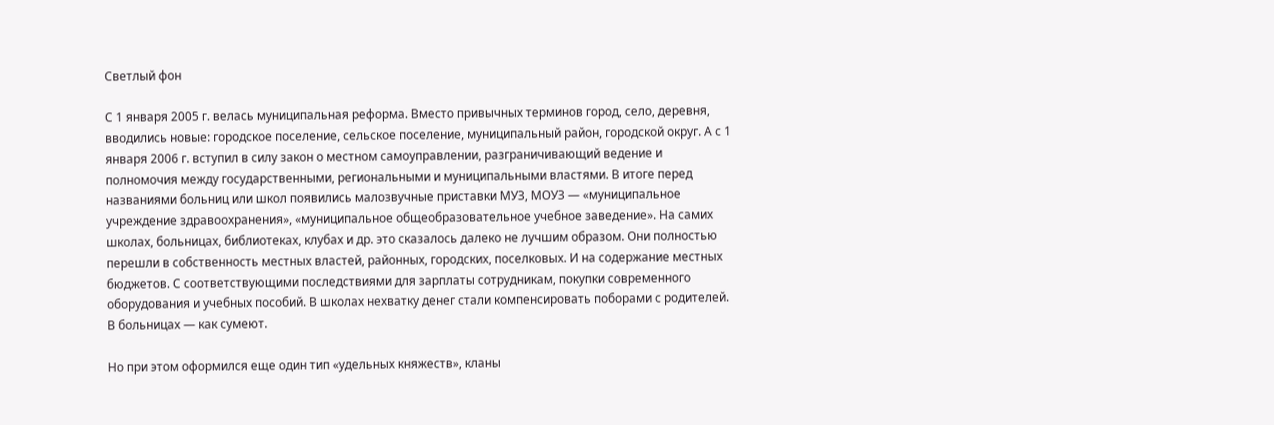Светлый фон

С 1 января 2005 г. велась муниципальная реформа. Вместо привычных терминов город, село, деревня, вводились новые: городское поселение, сельское поселение, муниципальный район, городской округ. А с 1 января 2006 г. вступил в силу закон о местном самоуправлении, разграничивающий ведение и полномочия между государственными, региональными и муниципальными властями. В итоге перед названиями больниц или школ появились малозвучные приставки МУЗ, МОУЗ — «муниципальное учреждение здравоохранения», «муниципальное общеобразовательное учебное заведение». На самих школах, больницах, библиотеках, клубах и др. это сказалось далеко не лучшим образом. Они полностью перешли в собственность местных властей, районных, городских, поселковых. И на содержание местных бюджетов. С соответствующими последствиями для зарплаты сотрудникам, покупки современного оборудования и учебных пособий. В школах нехватку денег стали компенсировать поборами с родителей. В больницах — как сумеют.

Но при этом оформился еще один тип «удельных княжеств», кланы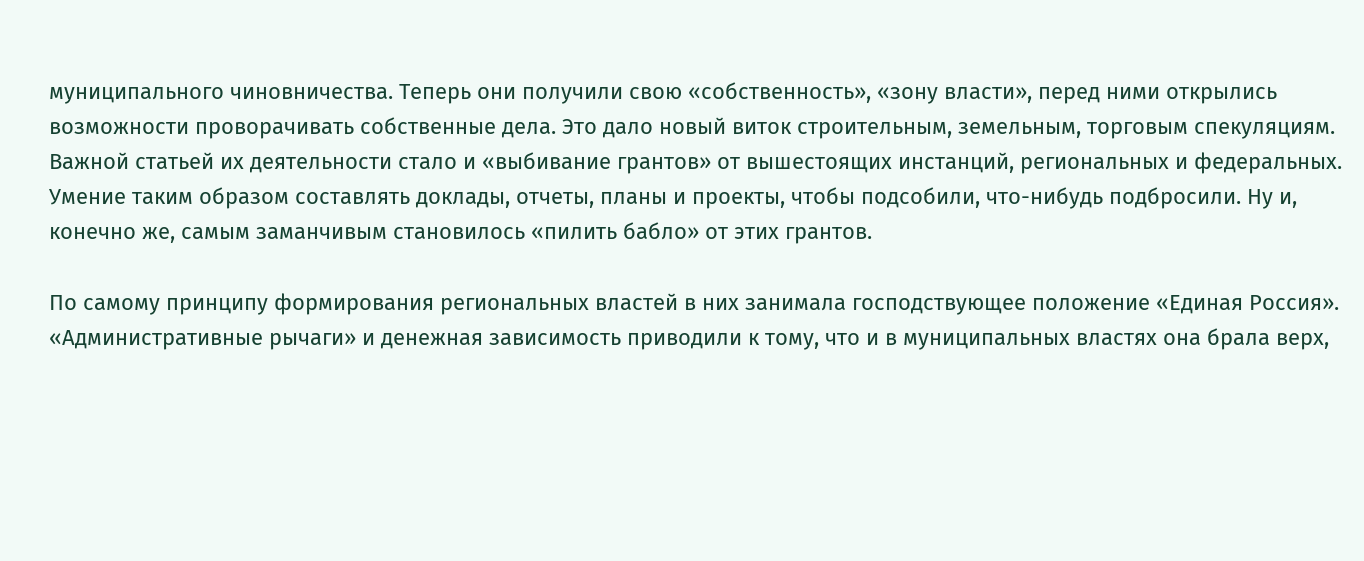муниципального чиновничества. Теперь они получили свою «собственность», «зону власти», перед ними открылись возможности проворачивать собственные дела. Это дало новый виток строительным, земельным, торговым спекуляциям. Важной статьей их деятельности стало и «выбивание грантов» от вышестоящих инстанций, региональных и федеральных. Умение таким образом составлять доклады, отчеты, планы и проекты, чтобы подсобили, что-нибудь подбросили. Ну и, конечно же, самым заманчивым становилось «пилить бабло» от этих грантов.

По самому принципу формирования региональных властей в них занимала господствующее положение «Единая Россия». «Административные рычаги» и денежная зависимость приводили к тому, что и в муниципальных властях она брала верх,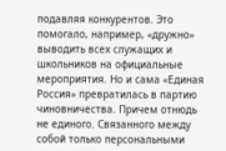подавляя конкурентов. Это помогало, например, «дружно» выводить всех служащих и школьников на официальные мероприятия. Но и сама «Единая Россия» превратилась в партию чиновничества. Причем отнюдь не единого. Связанного между собой только персональными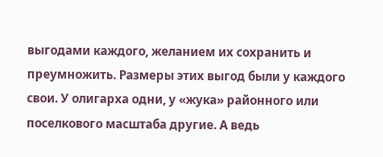выгодами каждого, желанием их сохранить и преумножить. Размеры этих выгод были у каждого свои. У олигарха одни, у «жука» районного или поселкового масштаба другие. А ведь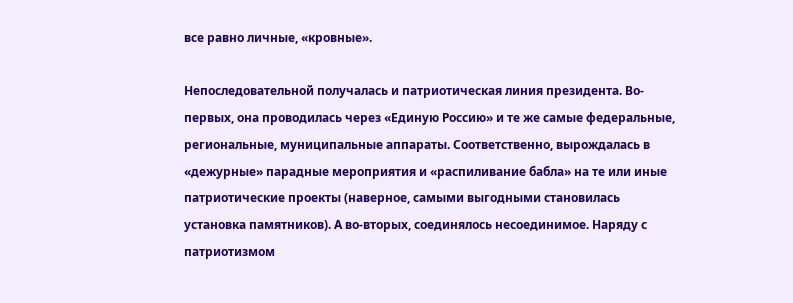все равно личные, «кровные».

Непоследовательной получалась и патриотическая линия президента. Во-первых, она проводилась через «Единую Россию» и те же самые федеральные, региональные, муниципальные аппараты. Соответственно, вырождалась в «дежурные» парадные мероприятия и «распиливание бабла» на те или иные патриотические проекты (наверное, самыми выгодными становилась установка памятников). А во-вторых, соединялось несоединимое. Наряду с патриотизмом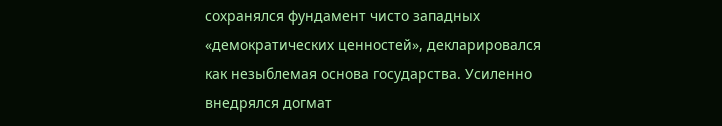сохранялся фундамент чисто западных «демократических ценностей», декларировался как незыблемая основа государства. Усиленно внедрялся догмат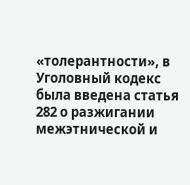«толерантности», в Уголовный кодекс была введена статья 282 о разжигании межэтнической и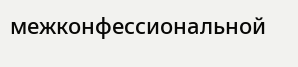межконфессиональной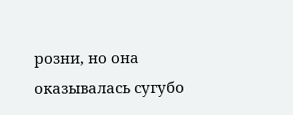розни, но она оказывалась сугубо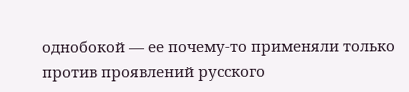однобокой — ее почему-то применяли только против проявлений русского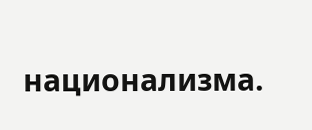национализма.